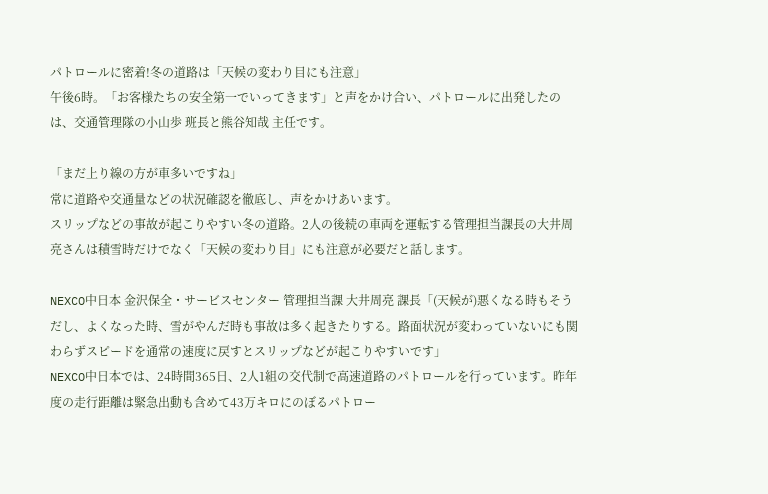パトロールに密着!冬の道路は「天候の変わり目にも注意」
午後6時。「お客様たちの安全第一でいってきます」と声をかけ合い、パトロールに出発したのは、交通管理隊の小山歩 班長と熊谷知哉 主任です。

「まだ上り線の方が車多いですね」
常に道路や交通量などの状況確認を徹底し、声をかけあいます。
スリップなどの事故が起こりやすい冬の道路。2人の後続の車両を運転する管理担当課長の大井周亮さんは積雪時だけでなく「天候の変わり目」にも注意が必要だと話します。

NEXCO中日本 金沢保全・サービスセンター 管理担当課 大井周亮 課長「(天候が)悪くなる時もそうだし、よくなった時、雪がやんだ時も事故は多く起きたりする。路面状況が変わっていないにも関わらずスピードを通常の速度に戻すとスリップなどが起こりやすいです」
NEXCO中日本では、24時間365日、2人1組の交代制で高速道路のパトロールを行っています。昨年度の走行距離は緊急出動も含めて43万キロにのぼるパトロー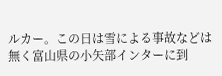ルカー。この日は雪による事故などは無く富山県の小矢部インターに到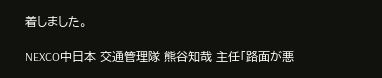着しました。

NEXCO中日本 交通管理隊 熊谷知哉 主任「路面が悪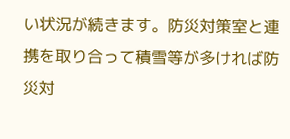い状況が続きます。防災対策室と連携を取り合って積雪等が多ければ防災対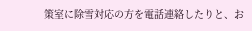策室に除雪対応の方を電話連絡したりと、お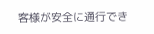客様が安全に通行でき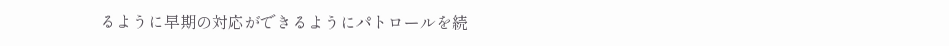るように早期の対応ができるようにパトロールを続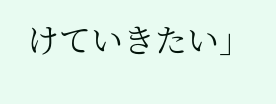けていきたい」